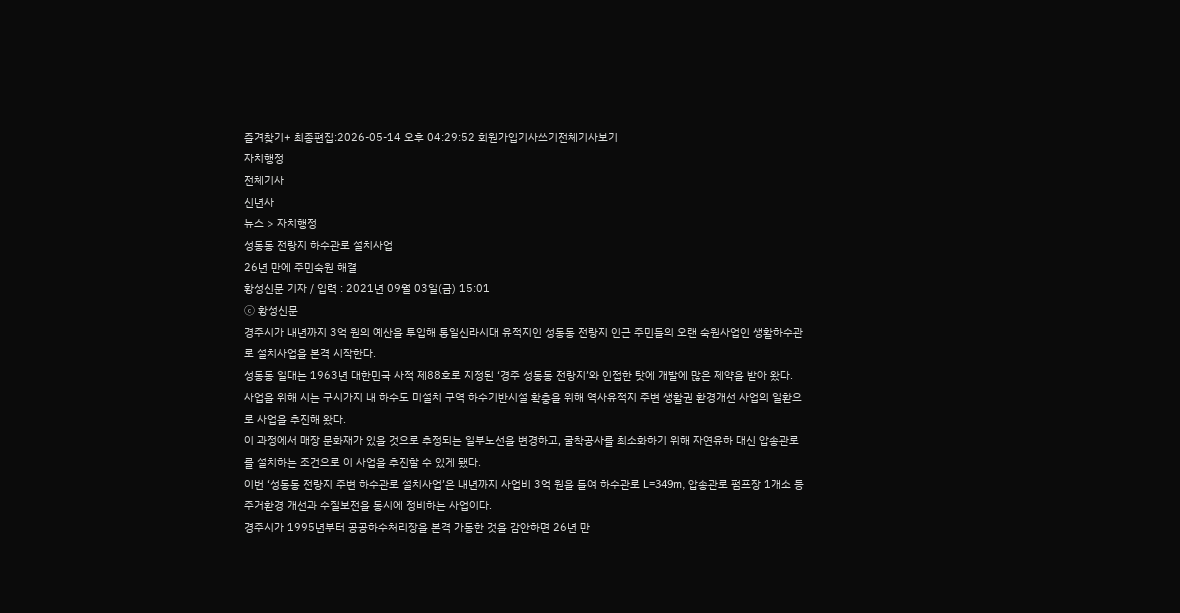즐겨찾기+ 최종편집:2026-05-14 오후 04:29:52 회원가입기사쓰기전체기사보기
자치행정
전체기사
신년사
뉴스 > 자치행정
성동동 전랑지 하수관로 설치사업
26년 만에 주민숙원 해결
황성신문 기자 / 입력 : 2021년 09월 03일(금) 15:01
ⓒ 황성신문
경주시가 내년까지 3억 원의 예산을 투입해 통일신라시대 유적지인 성동동 전랑지 인근 주민들의 오랜 숙원사업인 생활하수관로 설치사업을 본격 시작한다.
성동동 일대는 1963년 대한민국 사적 제88호로 지정된 ‘경주 성동동 전랑지’와 인접한 탓에 개발에 많은 제약을 받아 왔다.
사업을 위해 시는 구시가지 내 하수도 미설치 구역 하수기반시설 확충을 위해 역사유적지 주변 생활권 환경개선 사업의 일환으로 사업을 추진해 왔다.
이 과정에서 매장 문화재가 있을 것으로 추정되는 일부노선을 변경하고, 굴착공사를 최소화하기 위해 자연유하 대신 압송관로를 설치하는 조건으로 이 사업을 추진할 수 있게 됐다.
이번 ‘성동동 전랑지 주변 하수관로 설치사업’은 내년까지 사업비 3억 원을 들여 하수관로 L=349m, 압송관로 펌프장 1개소 등 주거환경 개선과 수질보전을 동시에 정비하는 사업이다.
경주시가 1995년부터 공공하수처리장을 본격 가동한 것을 감안하면 26년 만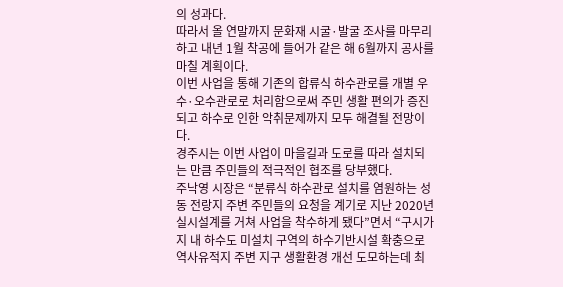의 성과다.
따라서 올 연말까지 문화재 시굴·발굴 조사를 마무리하고 내년 1월 착공에 들어가 같은 해 6월까지 공사를 마칠 계획이다.
이번 사업을 통해 기존의 합류식 하수관로를 개별 우수·오수관로로 처리함으로써 주민 생활 편의가 증진되고 하수로 인한 악취문제까지 모두 해결될 전망이다.
경주시는 이번 사업이 마을길과 도로를 따라 설치되는 만큼 주민들의 적극적인 협조를 당부했다.
주낙영 시장은 “분류식 하수관로 설치를 염원하는 성동 전랑지 주변 주민들의 요청을 계기로 지난 2020년 실시설계를 거쳐 사업을 착수하게 됐다”면서 “구시가지 내 하수도 미설치 구역의 하수기반시설 확충으로 역사유적지 주변 지구 생활환경 개선 도모하는데 최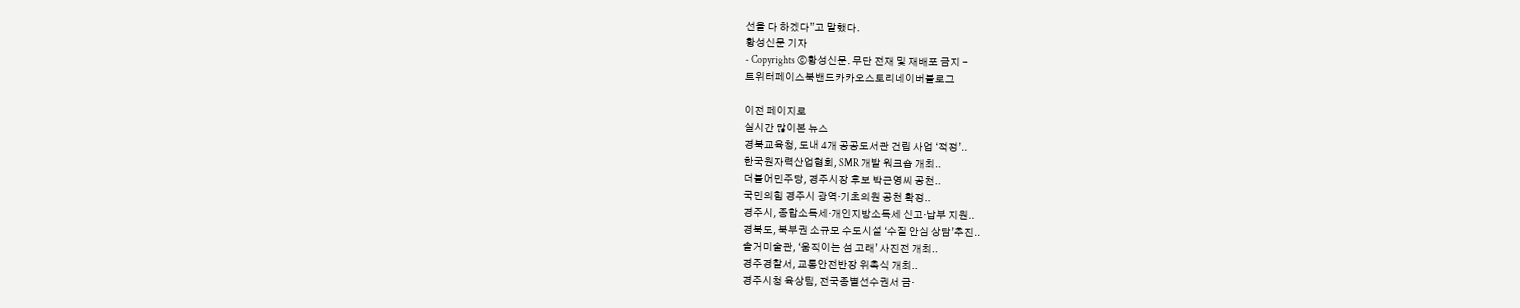선을 다 하겠다”고 말했다.
황성신문 기자
- Copyrights ⓒ황성신문. 무단 전재 및 재배포 금지 -
트위터페이스북밴드카카오스토리네이버블로그

이전 페이지로
실시간 많이본 뉴스
경북교육청, 도내 4개 공공도서관 건립 사업 ‘적정’..
한국원자력산업협회, SMR 개발 워크숍 개최..
더불어민주당, 경주시장 후보 박근영씨 공천..
국민의힘 경주시 광역·기초의원 공천 확정..
경주시, 종합소득세·개인지방소득세 신고·납부 지원..
경북도, 북부권 소규모 수도시설 ‘수질 안심 상담’추진..
솔거미술관, ‘움직이는 섬 고래’ 사진전 개최..
경주경찰서, 교통안전반장 위촉식 개최..
경주시청 육상팀, 전국종별선수권서 금·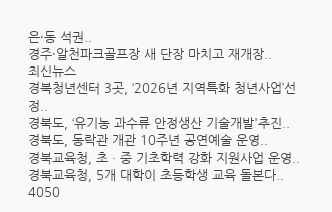은·동 석권..
경주·알천파크골프장 새 단장 마치고 재개장..
최신뉴스
경북청년센터 3곳, ‘2026년 지역특화 청년사업’선정..
경북도, ‘유기농 과수류 안정생산 기술개발'추진..
경북도, 동락관 개관 10주년 공연예술 운영..
경북교육청, 초ㆍ중 기초학력 강화 지원사업 운영..
경북교육청, 5개 대학이 초등학생 교육 돌본다..
4050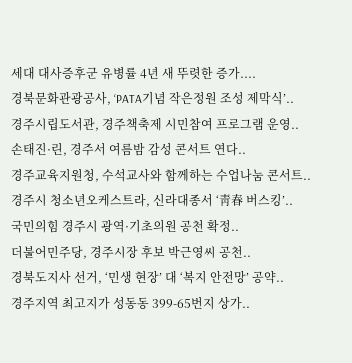세대 대사증후군 유병률 4년 새 뚜렷한 증가....
경북문화관광공사, ‘PATA기념 작은정원 조성 제막식’..
경주시립도서관, 경주책축제 시민참여 프로그램 운영..
손태진·린, 경주서 여름밤 감성 콘서트 연다..
경주교육지원청, 수석교사와 함께하는 수업나눔 콘서트..
경주시 청소년오케스트라, 신라대종서 ‘靑春 버스킹’..
국민의힘 경주시 광역·기초의원 공천 확정..
더불어민주당, 경주시장 후보 박근영씨 공천..
경북도지사 선거, ‘민생 현장’ 대 ‘복지 안전망’ 공약..
경주지역 최고지가 성동동 399-65번지 상가..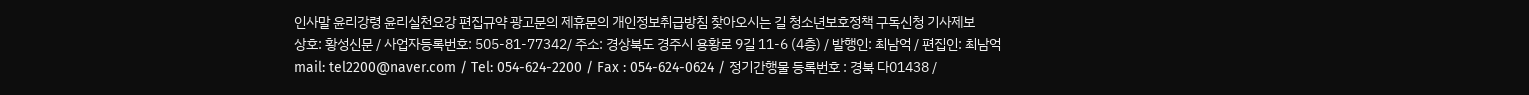인사말 윤리강령 윤리실천요강 편집규약 광고문의 제휴문의 개인정보취급방침 찾아오시는 길 청소년보호정책 구독신청 기사제보
상호: 황성신문 / 사업자등록번호: 505-81-77342/ 주소: 경상북도 경주시 용황로 9길 11-6 (4층) / 발행인: 최남억 / 편집인: 최남억
mail: tel2200@naver.com / Tel: 054-624-2200 / Fax : 054-624-0624 / 정기간행물 등록번호 : 경북 다01438 /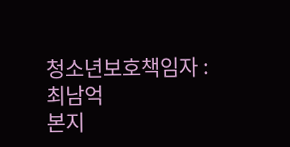청소년보호책임자 : 최남억
본지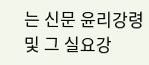는 신문 윤리강령 및 그 실요강